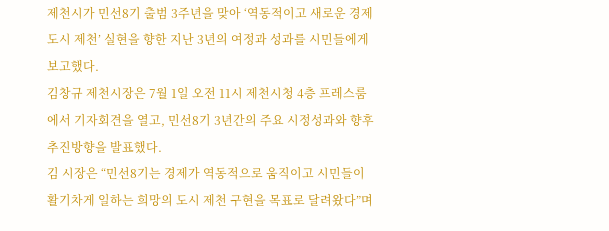제천시가 민선8기 출범 3주년을 맞아 ‘역동적이고 새로운 경제도시 제천’ 실현을 향한 지난 3년의 여정과 성과를 시민들에게 보고했다.
김창규 제천시장은 7월 1일 오전 11시 제천시청 4층 프레스룸에서 기자회견을 열고, 민선8기 3년간의 주요 시정성과와 향후 추진방향을 발표했다.
김 시장은 “민선8기는 경제가 역동적으로 움직이고 시민들이 활기차게 일하는 희망의 도시 제천 구현을 목표로 달려왔다”며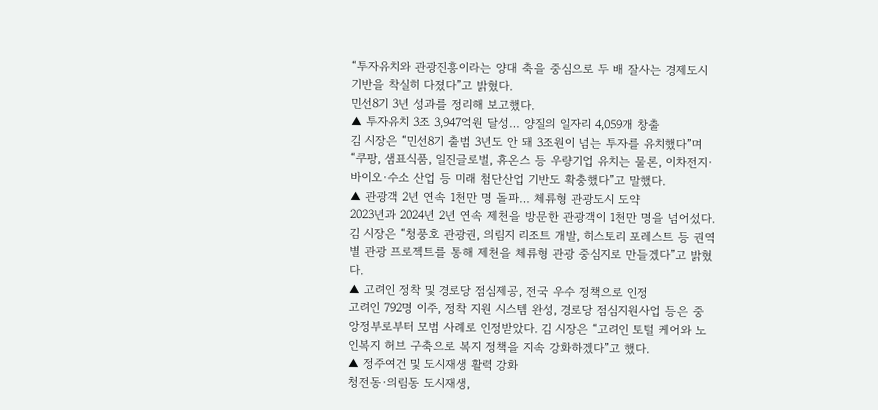“투자유치와 관광진흥이라는 양대 축을 중심으로 두 배 잘사는 경제도시 기반을 착실히 다졌다”고 밝혔다.
민선8기 3년 성과를 정리해 보고했다.
▲ 투자유치 3조 3,947억원 달성… 양질의 일자리 4,059개 창출
김 시장은 “민선8기 출범 3년도 안 돼 3조원이 넘는 투자를 유치했다”며 “쿠팡, 샘표식품, 일진글로벌, 휴온스 등 우량기업 유치는 물론, 이차전지·바이오·수소 산업 등 미래 첨단산업 기반도 확충했다”고 말했다.
▲ 관광객 2년 연속 1천만 명 돌파… 체류형 관광도시 도약
2023년과 2024년 2년 연속 제천을 방문한 관광객이 1천만 명을 넘어섰다. 김 시장은 “청풍호 관광권, 의림지 리조트 개발, 히스토리 포레스트 등 권역별 관광 프로젝트를 통해 제천을 체류형 관광 중심지로 만들겠다”고 밝혔다.
▲ 고려인 정착 및 경로당 점심제공, 전국 우수 정책으로 인정
고려인 792명 이주, 정착 지원 시스템 완성, 경로당 점심지원사업 등은 중앙정부로부터 모범 사례로 인정받았다. 김 시장은 “고려인 토털 케어와 노인복지 허브 구축으로 복지 정책을 지속 강화하겠다”고 했다.
▲ 정주여건 및 도시재생 활력 강화
청전동·의림동 도시재생,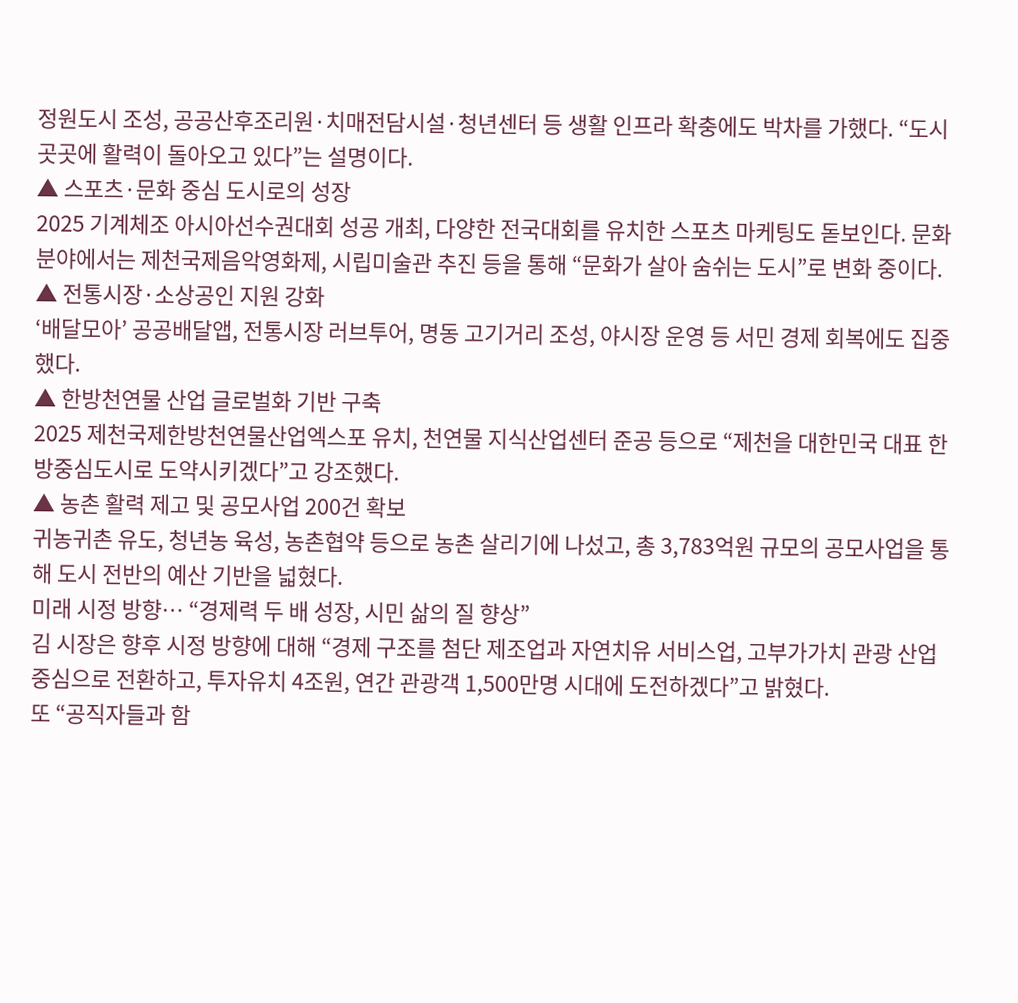정원도시 조성, 공공산후조리원·치매전담시설·청년센터 등 생활 인프라 확충에도 박차를 가했다. “도시 곳곳에 활력이 돌아오고 있다”는 설명이다.
▲ 스포츠·문화 중심 도시로의 성장
2025 기계체조 아시아선수권대회 성공 개최, 다양한 전국대회를 유치한 스포츠 마케팅도 돋보인다. 문화 분야에서는 제천국제음악영화제, 시립미술관 추진 등을 통해 “문화가 살아 숨쉬는 도시”로 변화 중이다.
▲ 전통시장·소상공인 지원 강화
‘배달모아’ 공공배달앱, 전통시장 러브투어, 명동 고기거리 조성, 야시장 운영 등 서민 경제 회복에도 집중했다.
▲ 한방천연물 산업 글로벌화 기반 구축
2025 제천국제한방천연물산업엑스포 유치, 천연물 지식산업센터 준공 등으로 “제천을 대한민국 대표 한방중심도시로 도약시키겠다”고 강조했다.
▲ 농촌 활력 제고 및 공모사업 200건 확보
귀농귀촌 유도, 청년농 육성, 농촌협약 등으로 농촌 살리기에 나섰고, 총 3,783억원 규모의 공모사업을 통해 도시 전반의 예산 기반을 넓혔다.
미래 시정 방향… “경제력 두 배 성장, 시민 삶의 질 향상”
김 시장은 향후 시정 방향에 대해 “경제 구조를 첨단 제조업과 자연치유 서비스업, 고부가가치 관광 산업 중심으로 전환하고, 투자유치 4조원, 연간 관광객 1,500만명 시대에 도전하겠다”고 밝혔다.
또 “공직자들과 함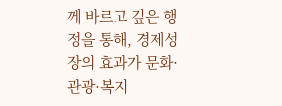께 바르고 깊은 행정을 통해, 경제성장의 효과가 문화·관광·복지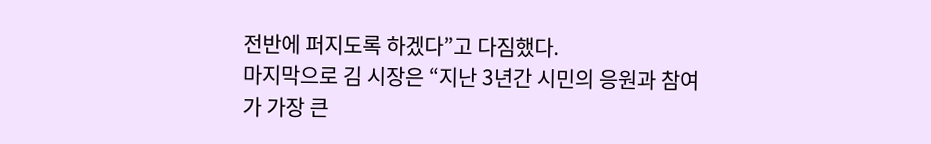전반에 퍼지도록 하겠다”고 다짐했다.
마지막으로 김 시장은 “지난 3년간 시민의 응원과 참여가 가장 큰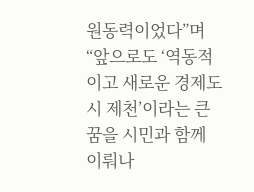원동력이었다”며 “앞으로도 ‘역동적이고 새로운 경제도시 제천’이라는 큰 꿈을 시민과 함께 이뤄나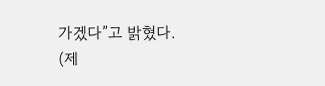가겠다”고 밝혔다.
(제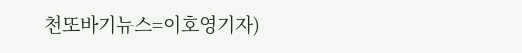천또바기뉴스=이호영기자)